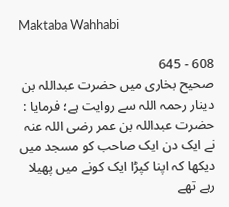Maktaba Wahhabi

608 - 645
صحیح بخاری میں حضرت عبداللہ بن دینار رحمہ اللہ سے روایت ہے؛ فرمایا : حضرت عبداللہ بن عمر رضی اللہ عنہ نے ایک دن ایک صاحب کو مسجد میں دیکھا کہ اپنا کپڑا ایک کونے میں پھیلا رہے تھے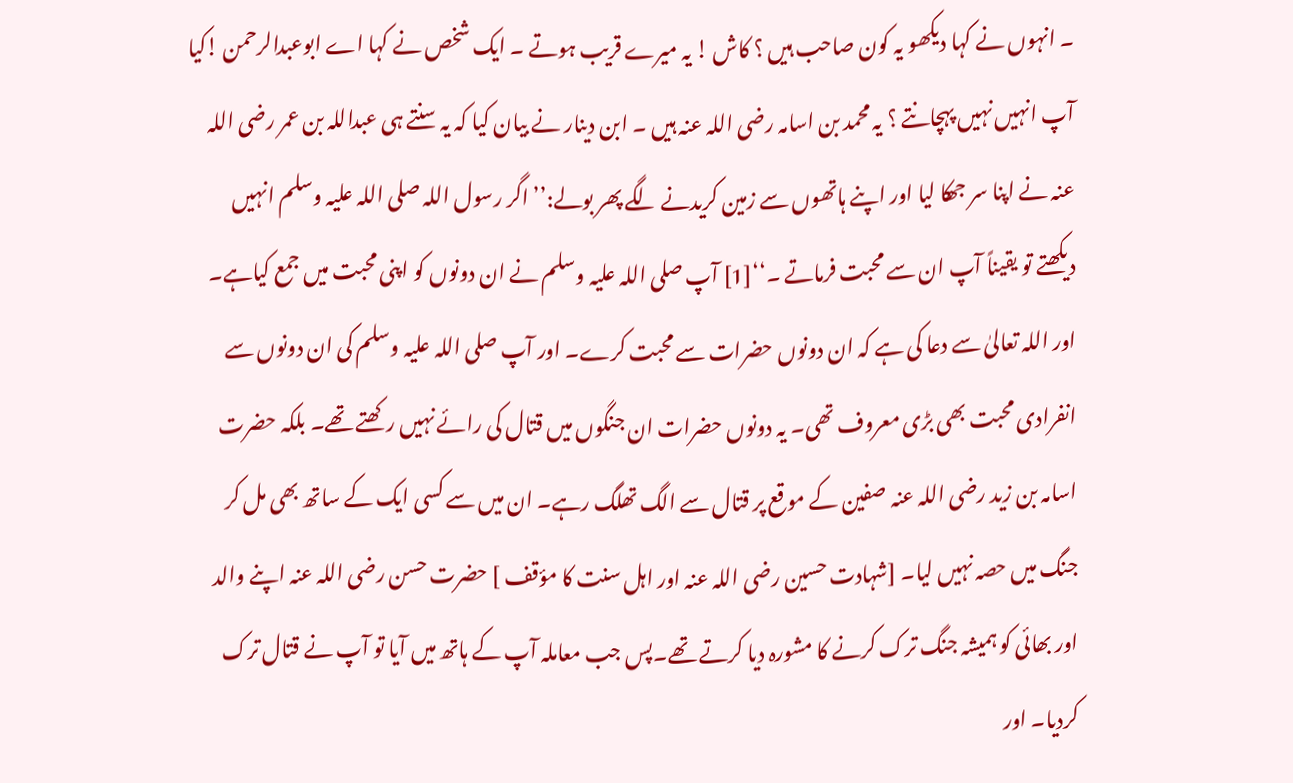۔ انہوں نے کہا دیکھو یہ کون صاحب ہیں ؟ کاش ! یہ میرے قریب ہوتے ۔ ایک شخص نے کہا اے ابوعبدالرحمن !کیا آپ انہیں نہیں پہچانتے ؟ یہ محمد بن اسامہ رضی اللہ عنہ ہیں ۔ ابن دینار نے بیان کیا کہ یہ سنتے ہی عبداللہ بن عمر رضی اللہ عنہ نے اپنا سر جھکا لیا اور اپنے ہاتھوں سے زمین کریدنے لگے پھر بولے:’’ اگر رسول اللہ صلی اللہ علیہ وسلم انہیں دیکھتے تو یقیناً آپ ان سے محبت فرماتے ۔‘‘[1] آپ صلی اللہ علیہ وسلم نے ان دونوں کو اپنی محبت میں جمع کیاہے۔ اور اللہ تعالیٰ سے دعا کی ہے کہ ان دونوں حضرات سے محبت کرے۔ اور آپ صلی اللہ علیہ وسلم کی ان دونوں سے انفرادی محبت بھی بڑی معروف تھی۔ یہ دونوں حضرات ان جنگوں میں قتال کی رائے نہیں رکھتے تھے۔ بلکہ حضرت اسامہ بن زید رضی اللہ عنہ صفین کے موقع پر قتال سے الگ تھلگ رہے۔ ان میں سے کسی ایک کے ساتھ بھی مل کر جنگ میں حصہ نہیں لیا۔ [شہادت حسین رضی اللہ عنہ اور اہل سنت کا مؤقف ] حضرت حسن رضی اللہ عنہ اپنے والد اور بھائی کو ہمیشہ جنگ ترک کرنے کا مشورہ دیا کرتے تھے۔پس جب معاملہ آپ کے ہاتھ میں آیا تو آپ نے قتال ترک کردیا۔ اور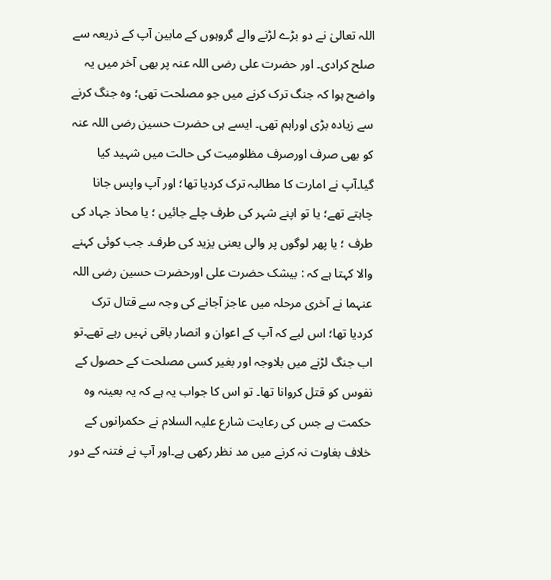اللہ تعالیٰ نے دو بڑے لڑنے والے گروہوں کے مابین آپ کے ذریعہ سے صلح کرادی۔ اور حضرت علی رضی اللہ عنہ پر بھی آخر میں یہ واضح ہوا کہ جنگ ترک کرنے میں جو مصلحت تھی؛ وہ جنگ کرنے سے زیادہ بڑی اوراہم تھی۔ ایسے ہی حضرت حسین رضی اللہ عنہ کو بھی صرف اورصرف مظلومیت کی حالت میں شہید کیا گیا۔آپ نے امارت کا مطالبہ ترک کردیا تھا؛ اور آپ واپس جانا چاہتے تھے؛ یا تو اپنے شہر کی طرف چلے جائیں ؛ یا محاذ جہاد کی طرف ؛ یا پھر لوگوں پر والی یعنی یزید کی طرف۔ جب کوئی کہنے والا کہتا ہے کہ : بیشک حضرت علی اورحضرت حسین رضی اللہ عنہما نے آخری مرحلہ میں عاجز آجانے کی وجہ سے قتال ترک کردیا تھا؛ اس لیے کہ آپ کے اعوان و انصار باقی نہیں رہے تھے۔تو اب جنگ لڑنے میں بلاوجہ اور بغیر کسی مصلحت کے حصول کے نفوس کو قتل کروانا تھا۔ تو اس کا جواب یہ ہے کہ یہ بعینہ وہ حکمت ہے جس کی رعایت شارع علیہ السلام نے حکمرانوں کے خلاف بغاوت نہ کرنے میں مد نظر رکھی ہے۔اور آپ نے فتنہ کے دور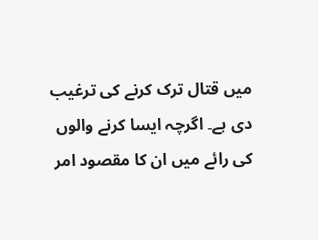میں قتال ترک کرنے کی ترغیب دی ہے۔ اگرچہ ایسا کرنے والوں کی رائے میں ان کا مقصود امر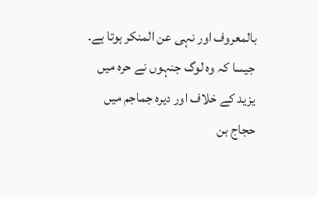بالمعروف اور نہی عن المنکر ہوتا ہے۔ جیسا کہ وہ لوگ جنہوں نے حرہ میں یزید کے خلاف اور دیرہ جماجم میں حجاج بن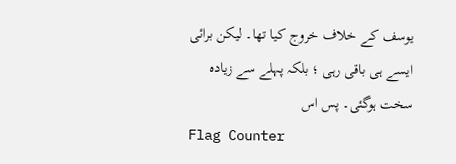یوسف کے خلاف خروج کیا تھا۔ لیکن برائی ایسے ہی باقی رہی ؛ بلکہ پہلے سے زیادہ سخت ہوگئی۔ پس اس
Flag Counter